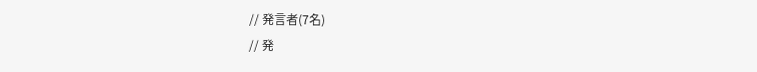// 発言者(7名)
// 発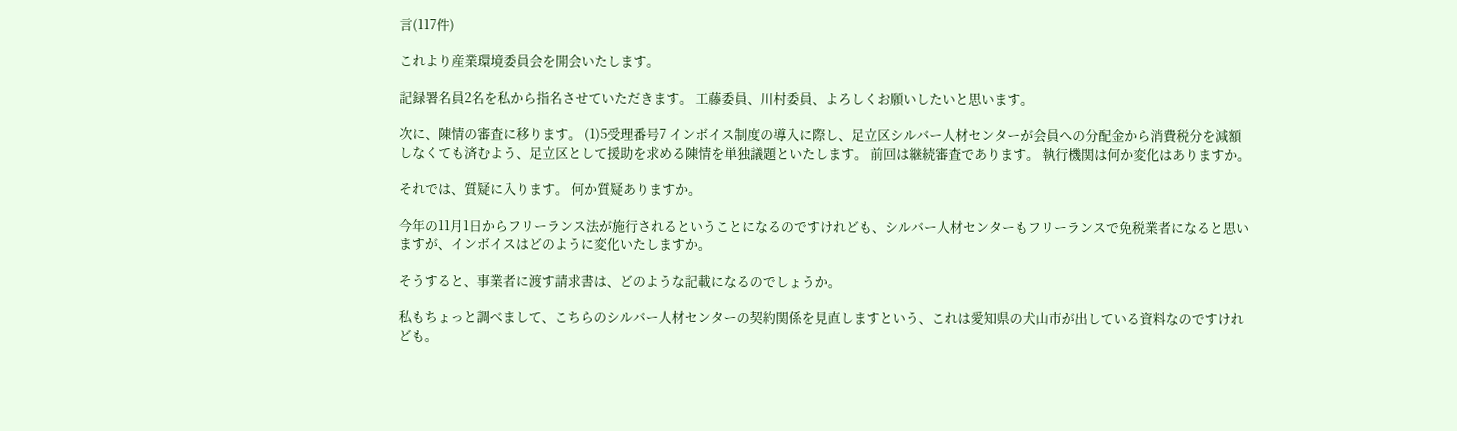言(117件)

これより産業環境委員会を開会いたします。

記録署名員2名を私から指名させていただきます。 工藤委員、川村委員、よろしくお願いしたいと思います。

次に、陳情の審査に移ります。 (1)5受理番号7 インボイス制度の導入に際し、足立区シルバー人材センターが会員への分配金から消費税分を減額しなくても済むよう、足立区として援助を求める陳情を単独議題といたします。 前回は継続審査であります。 執行機関は何か変化はありますか。

それでは、質疑に入ります。 何か質疑ありますか。

今年の11月1日からフリーランス法が施行されるということになるのですけれども、シルバー人材センターもフリーランスで免税業者になると思いますが、インボイスはどのように変化いたしますか。

そうすると、事業者に渡す請求書は、どのような記載になるのでしょうか。

私もちょっと調べまして、こちらのシルバー人材センターの契約関係を見直しますという、これは愛知県の犬山市が出している資料なのですけれども。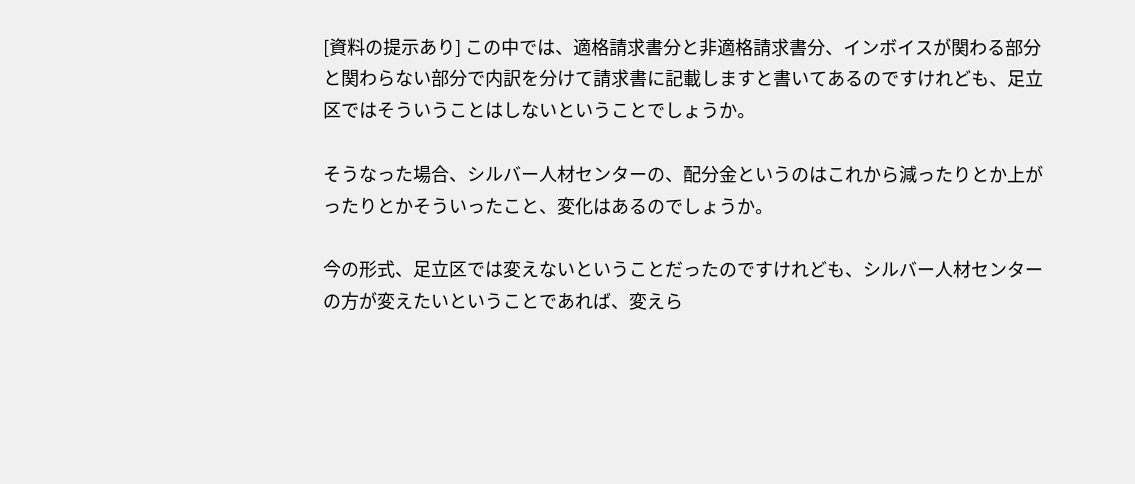[資料の提示あり] この中では、適格請求書分と非適格請求書分、インボイスが関わる部分と関わらない部分で内訳を分けて請求書に記載しますと書いてあるのですけれども、足立区ではそういうことはしないということでしょうか。

そうなった場合、シルバー人材センターの、配分金というのはこれから減ったりとか上がったりとかそういったこと、変化はあるのでしょうか。

今の形式、足立区では変えないということだったのですけれども、シルバー人材センターの方が変えたいということであれば、変えら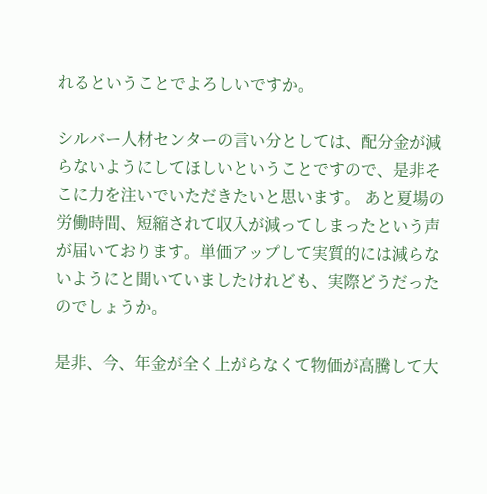れるということでよろしいですか。

シルバー人材センターの言い分としては、配分金が減らないようにしてほしいということですので、是非そこに力を注いでいただきたいと思います。 あと夏場の労働時間、短縮されて収入が減ってしまったという声が届いております。単価アップして実質的には減らないようにと聞いていましたけれども、実際どうだったのでしょうか。

是非、今、年金が全く上がらなくて物価が高騰して大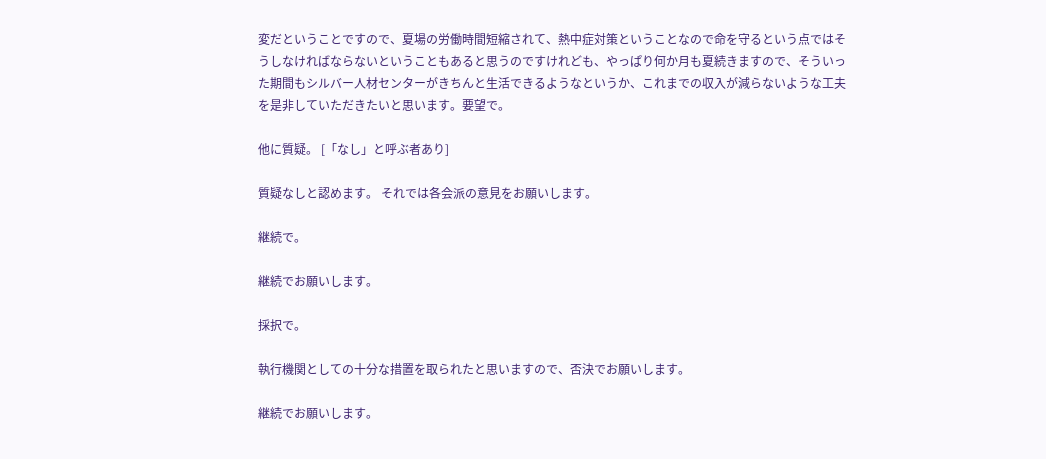変だということですので、夏場の労働時間短縮されて、熱中症対策ということなので命を守るという点ではそうしなければならないということもあると思うのですけれども、やっぱり何か月も夏続きますので、そういった期間もシルバー人材センターがきちんと生活できるようなというか、これまでの収入が減らないような工夫を是非していただきたいと思います。要望で。

他に質疑。 [「なし」と呼ぶ者あり]

質疑なしと認めます。 それでは各会派の意見をお願いします。

継続で。

継続でお願いします。

採択で。

執行機関としての十分な措置を取られたと思いますので、否決でお願いします。

継続でお願いします。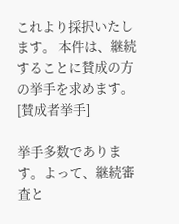これより採択いたします。 本件は、継続することに賛成の方の挙手を求めます。 [賛成者挙手]

挙手多数であります。よって、継続審査と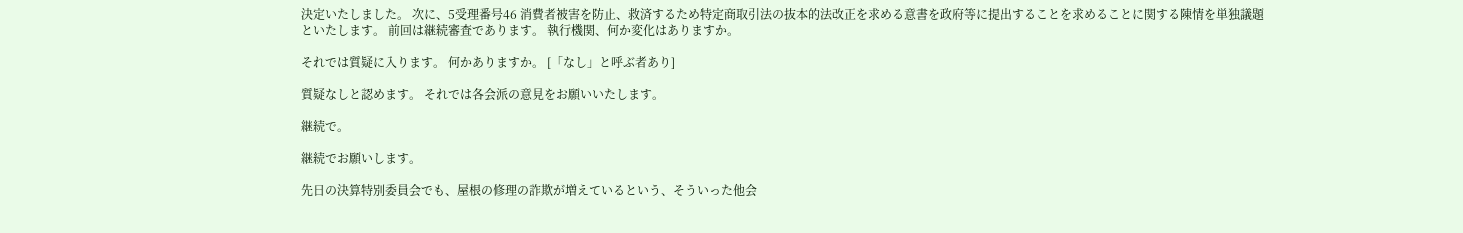決定いたしました。 次に、5受理番号46 消費者被害を防止、救済するため特定商取引法の抜本的法改正を求める意書を政府等に提出することを求めることに関する陳情を単独議題といたします。 前回は継続審査であります。 執行機関、何か変化はありますか。

それでは質疑に入ります。 何かありますか。 [「なし」と呼ぶ者あり]

質疑なしと認めます。 それでは各会派の意見をお願いいたします。

継続で。

継続でお願いします。

先日の決算特別委員会でも、屋根の修理の詐欺が増えているという、そういった他会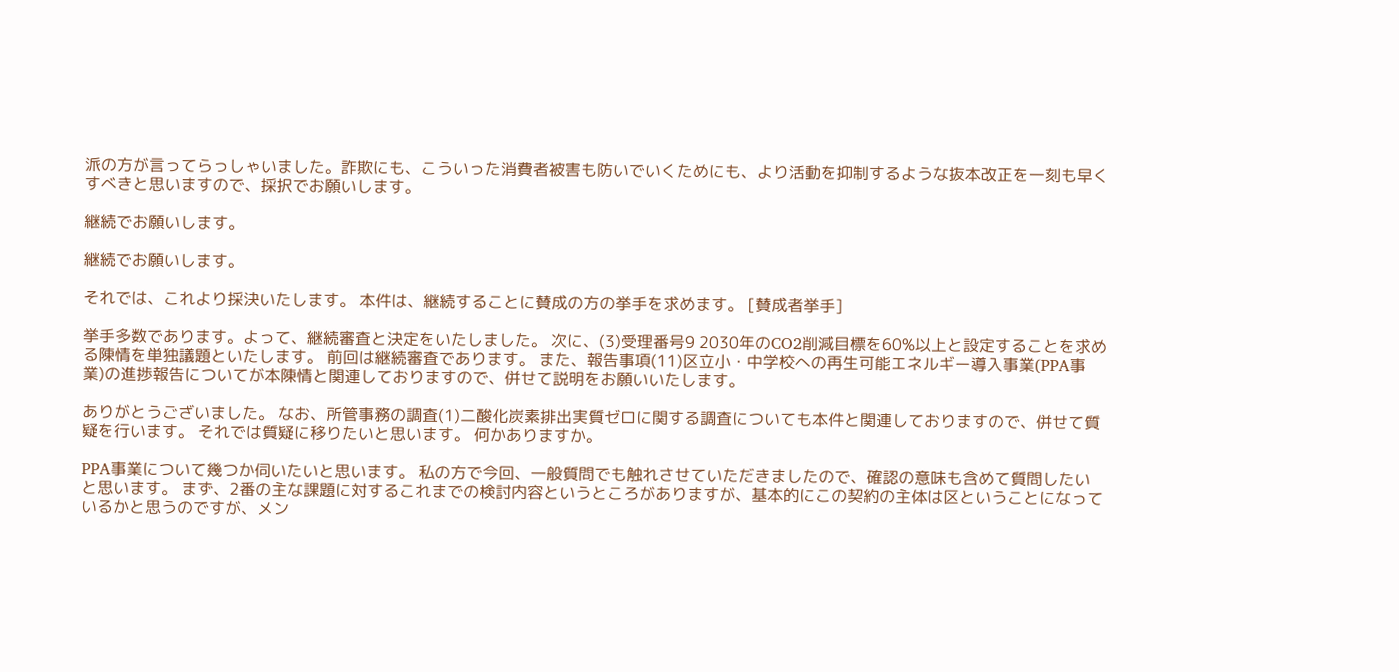派の方が言ってらっしゃいました。詐欺にも、こういった消費者被害も防いでいくためにも、より活動を抑制するような抜本改正を一刻も早くすべきと思いますので、採択でお願いします。

継続でお願いします。

継続でお願いします。

それでは、これより採決いたします。 本件は、継続することに賛成の方の挙手を求めます。 [賛成者挙手]

挙手多数であります。よって、継続審査と決定をいたしました。 次に、(3)受理番号9 2030年のCO2削減目標を60%以上と設定することを求める陳情を単独議題といたします。 前回は継続審査であります。 また、報告事項(11)区立小・中学校への再生可能エネルギー導入事業(PPA事業)の進捗報告についてが本陳情と関連しておりますので、併せて説明をお願いいたします。

ありがとうございました。 なお、所管事務の調査(1)二酸化炭素排出実質ゼロに関する調査についても本件と関連しておりますので、併せて質疑を行います。 それでは質疑に移りたいと思います。 何かありますか。

PPA事業について幾つか伺いたいと思います。 私の方で今回、一般質問でも触れさせていただきましたので、確認の意味も含めて質問したいと思います。 まず、2番の主な課題に対するこれまでの検討内容というところがありますが、基本的にこの契約の主体は区ということになっているかと思うのですが、メン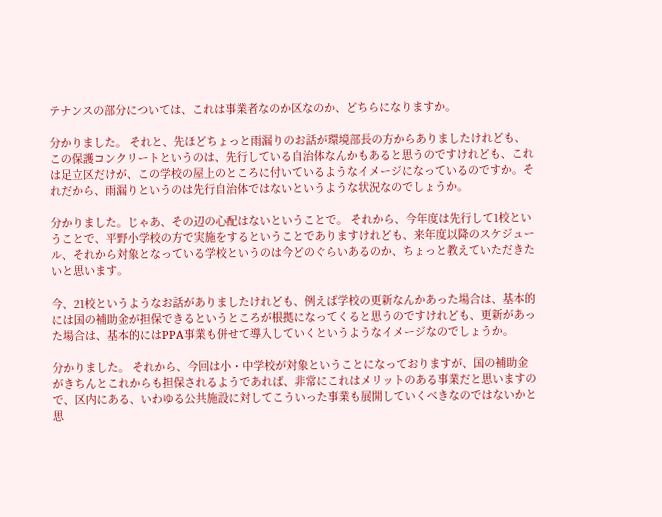テナンスの部分については、これは事業者なのか区なのか、どちらになりますか。

分かりました。 それと、先ほどちょっと雨漏りのお話が環境部長の方からありましたけれども、この保護コンクリートというのは、先行している自治体なんかもあると思うのですけれども、これは足立区だけが、この学校の屋上のところに付いているようなイメージになっているのですか。それだから、雨漏りというのは先行自治体ではないというような状況なのでしょうか。

分かりました。じゃあ、その辺の心配はないということで。 それから、今年度は先行して1校ということで、平野小学校の方で実施をするということでありますけれども、来年度以降のスケジュール、それから対象となっている学校というのは今どのぐらいあるのか、ちょっと教えていただきたいと思います。

今、21校というようなお話がありましたけれども、例えば学校の更新なんかあった場合は、基本的には国の補助金が担保できるというところが根拠になってくると思うのですけれども、更新があった場合は、基本的にはPPA事業も併せて導入していくというようなイメージなのでしょうか。

分かりました。 それから、今回は小・中学校が対象ということになっておりますが、国の補助金がきちんとこれからも担保されるようであれば、非常にこれはメリットのある事業だと思いますので、区内にある、いわゆる公共施設に対してこういった事業も展開していくべきなのではないかと思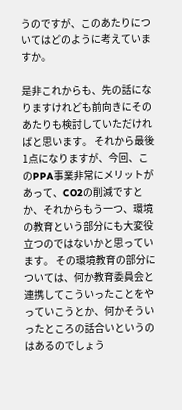うのですが、このあたりについてはどのように考えていますか。

是非これからも、先の話になりますけれども前向きにそのあたりも検討していただければと思います。 それから最後1点になりますが、今回、このPPA事業非常にメリットがあって、CO2の削減ですとか、それからもう一つ、環境の教育という部分にも大変役立つのではないかと思っています。 その環境教育の部分については、何か教育委員会と連携してこういったことをやっていこうとか、何かそういったところの話合いというのはあるのでしょう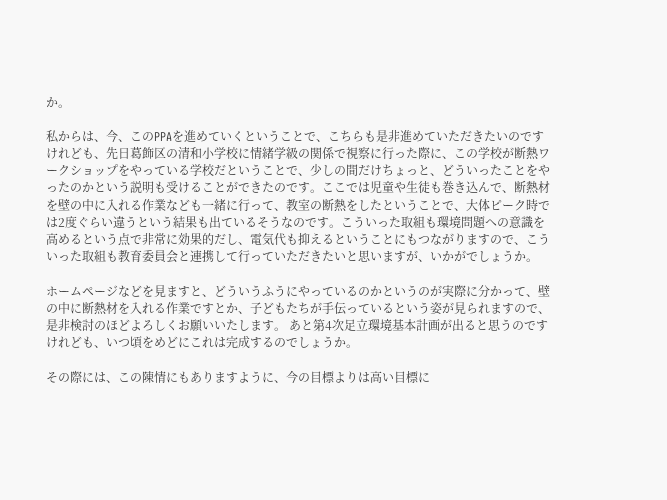か。

私からは、今、このPPAを進めていくということで、こちらも是非進めていただきたいのですけれども、先日葛飾区の清和小学校に情緒学級の関係で視察に行った際に、この学校が断熱ワークショップをやっている学校だということで、少しの間だけちょっと、どういったことをやったのかという説明も受けることができたのです。ここでは児童や生徒も巻き込んで、断熱材を壁の中に入れる作業なども一緒に行って、教室の断熱をしたということで、大体ピーク時では2度ぐらい違うという結果も出ているそうなのです。こういった取組も環境問題への意識を高めるという点で非常に効果的だし、電気代も抑えるということにもつながりますので、こういった取組も教育委員会と連携して行っていただきたいと思いますが、いかがでしょうか。

ホームページなどを見ますと、どういうふうにやっているのかというのが実際に分かって、壁の中に断熱材を入れる作業ですとか、子どもたちが手伝っているという姿が見られますので、是非検討のほどよろしくお願いいたします。 あと第4次足立環境基本計画が出ると思うのですけれども、いつ頃をめどにこれは完成するのでしょうか。

その際には、この陳情にもありますように、今の目標よりは高い目標に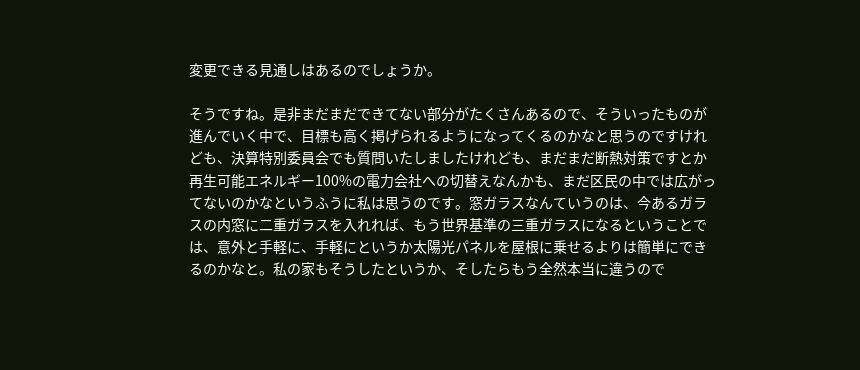変更できる見通しはあるのでしょうか。

そうですね。是非まだまだできてない部分がたくさんあるので、そういったものが進んでいく中で、目標も高く掲げられるようになってくるのかなと思うのですけれども、決算特別委員会でも質問いたしましたけれども、まだまだ断熱対策ですとか再生可能エネルギー100%の電力会社への切替えなんかも、まだ区民の中では広がってないのかなというふうに私は思うのです。窓ガラスなんていうのは、今あるガラスの内窓に二重ガラスを入れれば、もう世界基準の三重ガラスになるということでは、意外と手軽に、手軽にというか太陽光パネルを屋根に乗せるよりは簡単にできるのかなと。私の家もそうしたというか、そしたらもう全然本当に違うので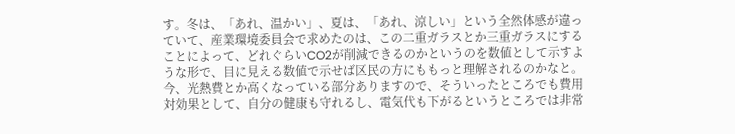す。冬は、「あれ、温かい」、夏は、「あれ、涼しい」という全然体感が違っていて、産業環境委員会で求めたのは、この二重ガラスとか三重ガラスにすることによって、どれぐらいCO2が削減できるのかというのを数値として示すような形で、目に見える数値で示せば区民の方にももっと理解されるのかなと。今、光熱費とか高くなっている部分ありますので、そういったところでも費用対効果として、自分の健康も守れるし、電気代も下がるというところでは非常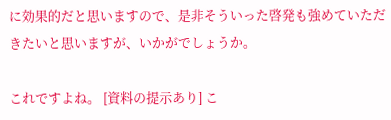に効果的だと思いますので、是非そういった啓発も強めていただきたいと思いますが、いかがでしょうか。

これですよね。 [資料の提示あり] こ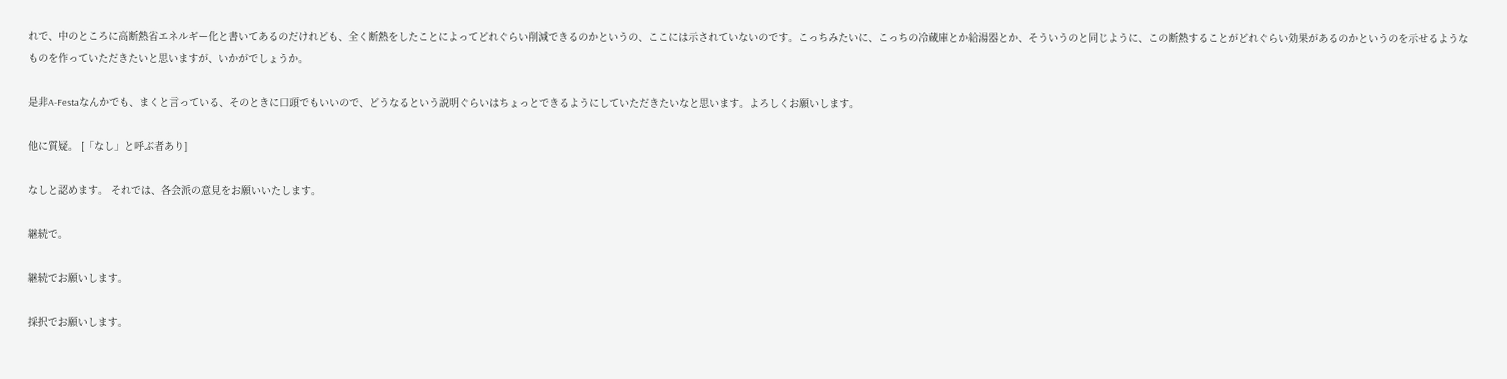れで、中のところに高断熱省エネルギー化と書いてあるのだけれども、全く断熱をしたことによってどれぐらい削減できるのかというの、ここには示されていないのです。こっちみたいに、こっちの冷蔵庫とか給湯器とか、そういうのと同じように、この断熱することがどれぐらい効果があるのかというのを示せるようなものを作っていただきたいと思いますが、いかがでしょうか。

是非A-Festaなんかでも、まくと言っている、そのときに口頭でもいいので、どうなるという説明ぐらいはちょっとできるようにしていただきたいなと思います。よろしくお願いします。

他に質疑。 [「なし」と呼ぶ者あり]

なしと認めます。 それでは、各会派の意見をお願いいたします。

継続で。

継続でお願いします。

採択でお願いします。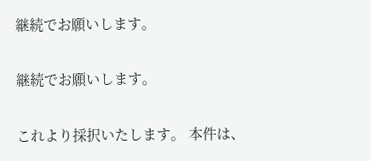継続でお願いします。

継続でお願いします。

これより採択いたします。 本件は、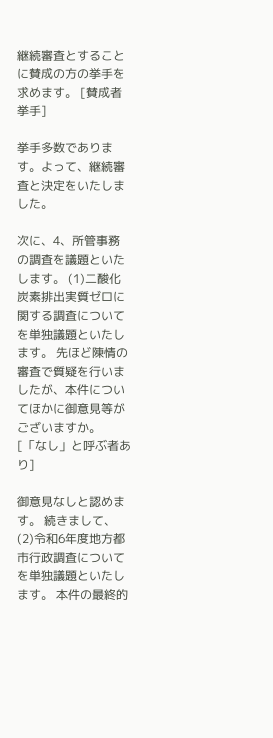継続審査とすることに賛成の方の挙手を求めます。 [賛成者挙手]

挙手多数であります。よって、継続審査と決定をいたしました。

次に、4、所管事務の調査を議題といたします。 (1)二酸化炭素排出実質ゼロに関する調査についてを単独議題といたします。 先ほど陳情の審査で質疑を行いましたが、本件についてほかに御意見等がございますか。 [「なし」と呼ぶ者あり]

御意見なしと認めます。 続きまして、(2)令和6年度地方都市行政調査についてを単独議題といたします。 本件の最終的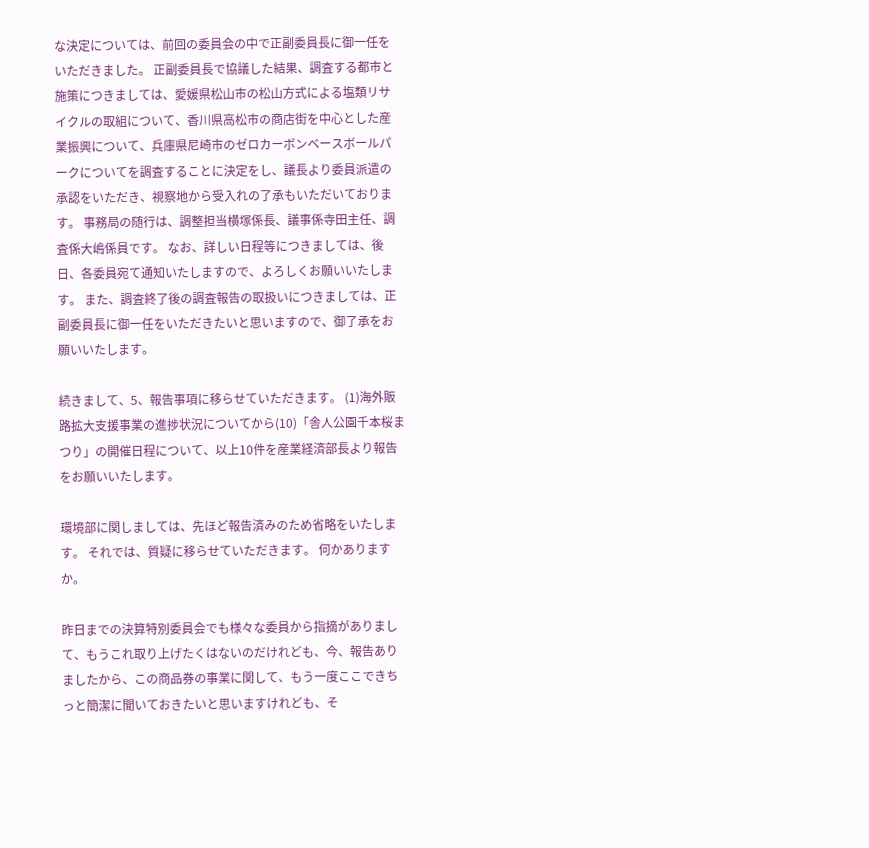な決定については、前回の委員会の中で正副委員長に御一任をいただきました。 正副委員長で協議した結果、調査する都市と施策につきましては、愛媛県松山市の松山方式による塩類リサイクルの取組について、香川県高松市の商店街を中心とした産業振興について、兵庫県尼崎市のゼロカーボンベースボールパークについてを調査することに決定をし、議長より委員派遣の承認をいただき、視察地から受入れの了承もいただいております。 事務局の随行は、調整担当横塚係長、議事係寺田主任、調査係大嶋係員です。 なお、詳しい日程等につきましては、後日、各委員宛て通知いたしますので、よろしくお願いいたします。 また、調査終了後の調査報告の取扱いにつきましては、正副委員長に御一任をいただきたいと思いますので、御了承をお願いいたします。

続きまして、5、報告事項に移らせていただきます。 (1)海外販路拡大支援事業の進捗状況についてから(10)「舎人公園千本桜まつり」の開催日程について、以上10件を産業経済部長より報告をお願いいたします。

環境部に関しましては、先ほど報告済みのため省略をいたします。 それでは、質疑に移らせていただきます。 何かありますか。

昨日までの決算特別委員会でも様々な委員から指摘がありまして、もうこれ取り上げたくはないのだけれども、今、報告ありましたから、この商品券の事業に関して、もう一度ここできちっと簡潔に聞いておきたいと思いますけれども、そ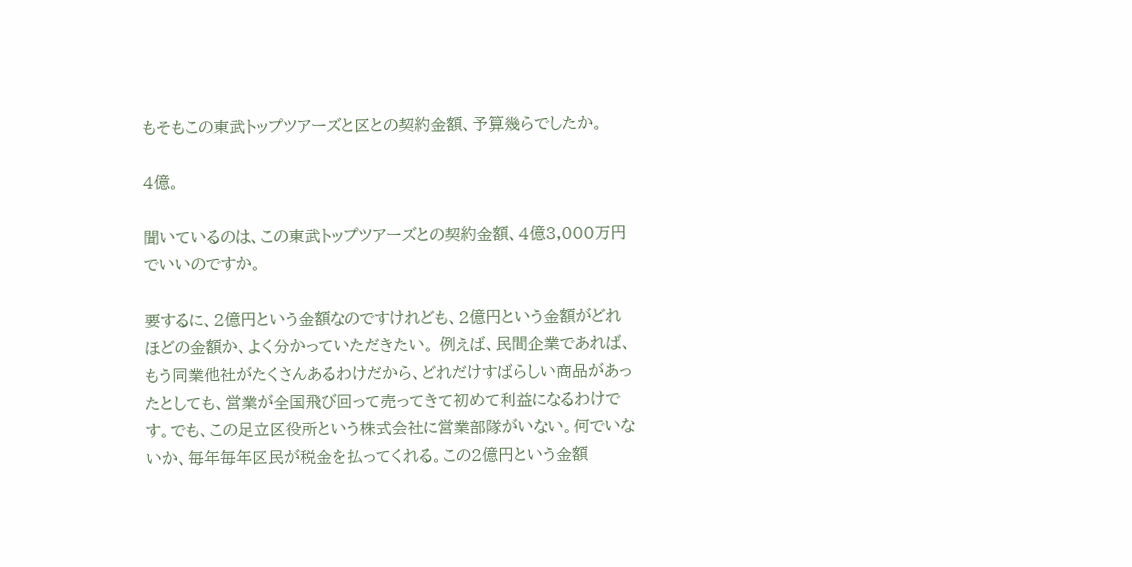もそもこの東武トップツアーズと区との契約金額、予算幾らでしたか。

4億。

聞いているのは、この東武トップツアーズとの契約金額、4億3,000万円でいいのですか。

要するに、2億円という金額なのですけれども、2億円という金額がどれほどの金額か、よく分かっていただきたい。 例えば、民間企業であれば、もう同業他社がたくさんあるわけだから、どれだけすばらしい商品があったとしても、営業が全国飛び回って売ってきて初めて利益になるわけです。でも、この足立区役所という株式会社に営業部隊がいない。何でいないか、毎年毎年区民が税金を払ってくれる。この2億円という金額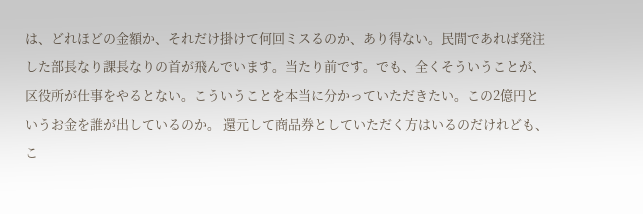は、どれほどの金額か、それだけ掛けて何回ミスるのか、あり得ない。民間であれば発注した部長なり課長なりの首が飛んでいます。当たり前です。でも、全くそういうことが、区役所が仕事をやるとない。こういうことを本当に分かっていただきたい。この2億円というお金を誰が出しているのか。 還元して商品券としていただく方はいるのだけれども、こ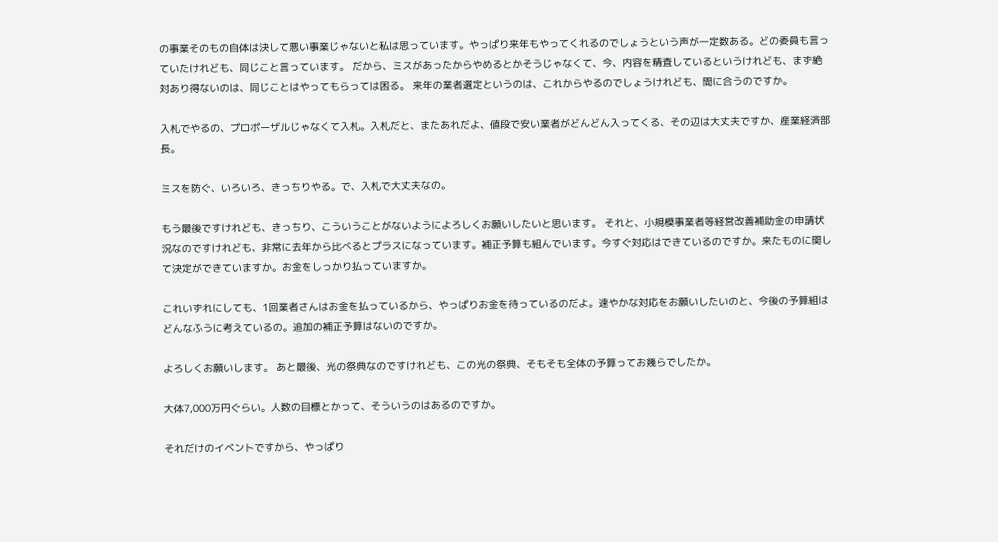の事業そのもの自体は決して悪い事業じゃないと私は思っています。やっぱり来年もやってくれるのでしょうという声が一定数ある。どの委員も言っていたけれども、同じこと言っています。 だから、ミスがあったからやめるとかそうじゃなくて、今、内容を精査しているというけれども、まず絶対あり得ないのは、同じことはやってもらっては困る。 来年の業者選定というのは、これからやるのでしょうけれども、間に合うのですか。

入札でやるの、プロポーザルじゃなくて入札。入札だと、またあれだよ、値段で安い業者がどんどん入ってくる、その辺は大丈夫ですか、産業経済部長。

ミスを防ぐ、いろいろ、きっちりやる。で、入札で大丈夫なの。

もう最後ですけれども、きっちり、こういうことがないようによろしくお願いしたいと思います。 それと、小規模事業者等経営改善補助金の申請状況なのですけれども、非常に去年から比べるとプラスになっています。補正予算も組んでいます。今すぐ対応はできているのですか。来たものに関して決定ができていますか。お金をしっかり払っていますか。

これいずれにしても、1回業者さんはお金を払っているから、やっぱりお金を待っているのだよ。速やかな対応をお願いしたいのと、今後の予算組はどんなふうに考えているの。追加の補正予算はないのですか。

よろしくお願いします。 あと最後、光の祭典なのですけれども、この光の祭典、そもそも全体の予算ってお幾らでしたか。

大体7,000万円ぐらい。人数の目標とかって、そういうのはあるのですか。

それだけのイベントですから、やっぱり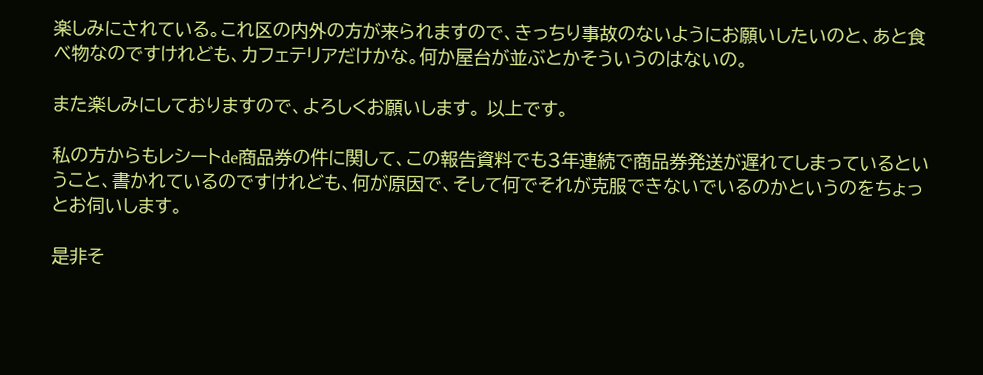楽しみにされている。これ区の内外の方が来られますので、きっちり事故のないようにお願いしたいのと、あと食べ物なのですけれども、カフェテリアだけかな。何か屋台が並ぶとかそういうのはないの。

また楽しみにしておりますので、よろしくお願いします。 以上です。

私の方からもレシートde商品券の件に関して、この報告資料でも3年連続で商品券発送が遅れてしまっているということ、書かれているのですけれども、何が原因で、そして何でそれが克服できないでいるのかというのをちょっとお伺いします。

是非そ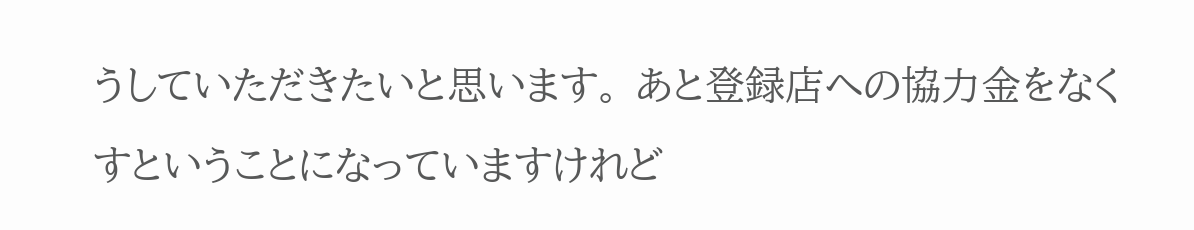うしていただきたいと思います。 あと登録店への協力金をなくすということになっていますけれど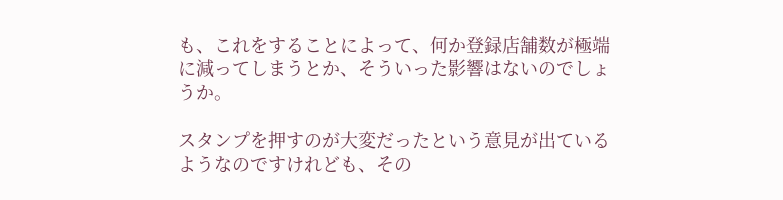も、これをすることによって、何か登録店舗数が極端に減ってしまうとか、そういった影響はないのでしょうか。

スタンプを押すのが大変だったという意見が出ているようなのですけれども、その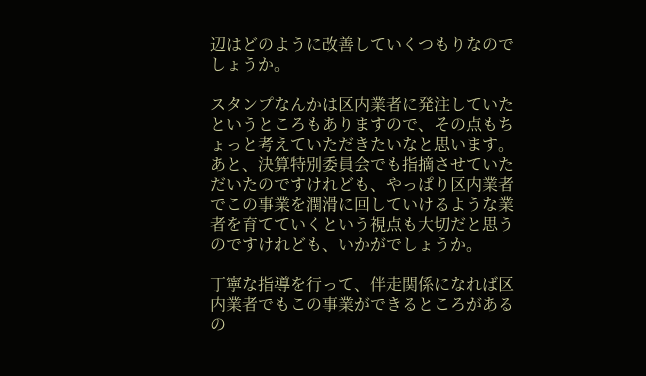辺はどのように改善していくつもりなのでしょうか。

スタンプなんかは区内業者に発注していたというところもありますので、その点もちょっと考えていただきたいなと思います。 あと、決算特別委員会でも指摘させていただいたのですけれども、やっぱり区内業者でこの事業を潤滑に回していけるような業者を育てていくという視点も大切だと思うのですけれども、いかがでしょうか。

丁寧な指導を行って、伴走関係になれば区内業者でもこの事業ができるところがあるの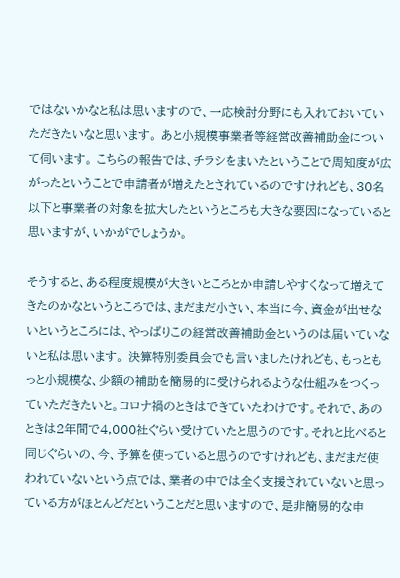ではないかなと私は思いますので、一応検討分野にも入れておいていただきたいなと思います。 あと小規模事業者等経営改善補助金について伺います。 こちらの報告では、チラシをまいたということで周知度が広がったということで申請者が増えたとされているのですけれども、30名以下と事業者の対象を拡大したというところも大きな要因になっていると思いますが、いかがでしょうか。

そうすると、ある程度規模が大きいところとか申請しやすくなって増えてきたのかなというところでは、まだまだ小さい、本当に今、資金が出せないというところには、やっぱりこの経営改善補助金というのは届いていないと私は思います。 決算特別委員会でも言いましたけれども、もっともっと小規模な、少額の補助を簡易的に受けられるような仕組みをつくっていただきたいと。コロナ禍のときはできていたわけです。それで、あのときは2年間で4,000社ぐらい受けていたと思うのです。それと比べると同じぐらいの、今、予算を使っていると思うのですけれども、まだまだ使われていないという点では、業者の中では全く支援されていないと思っている方がほとんどだということだと思いますので、是非簡易的な申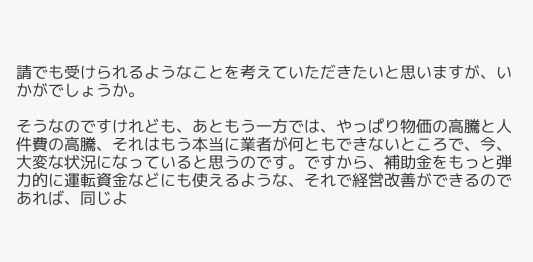請でも受けられるようなことを考えていただきたいと思いますが、いかがでしょうか。

そうなのですけれども、あともう一方では、やっぱり物価の高騰と人件費の高騰、それはもう本当に業者が何ともできないところで、今、大変な状況になっていると思うのです。ですから、補助金をもっと弾力的に運転資金などにも使えるような、それで経営改善ができるのであれば、同じよ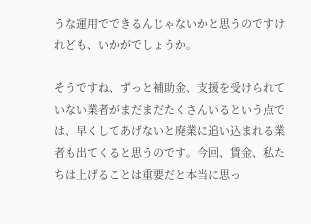うな運用でできるんじゃないかと思うのですけれども、いかがでしょうか。

そうですね、ずっと補助金、支援を受けられていない業者がまだまだたくさんいるという点では、早くしてあげないと廃業に追い込まれる業者も出てくると思うのです。今回、賃金、私たちは上げることは重要だと本当に思っ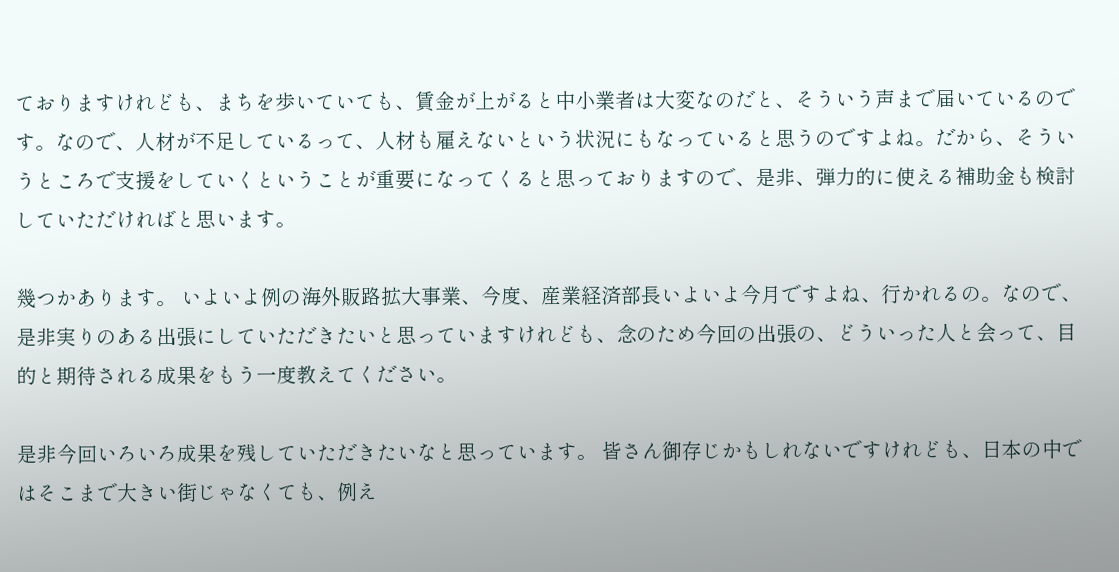ておりますけれども、まちを歩いていても、賃金が上がると中小業者は大変なのだと、そういう声まで届いているのです。なので、人材が不足しているって、人材も雇えないという状況にもなっていると思うのですよね。だから、そういうところで支援をしていくということが重要になってくると思っておりますので、是非、弾力的に使える補助金も検討していただければと思います。

幾つかあります。 いよいよ例の海外販路拡大事業、今度、産業経済部長いよいよ今月ですよね、行かれるの。なので、是非実りのある出張にしていただきたいと思っていますけれども、念のため今回の出張の、どういった人と会って、目的と期待される成果をもう一度教えてください。

是非今回いろいろ成果を残していただきたいなと思っています。 皆さん御存じかもしれないですけれども、日本の中ではそこまで大きい街じゃなくても、例え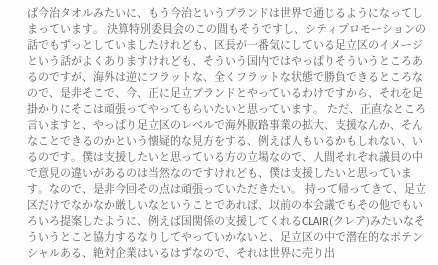ば今治タオルみたいに、もう今治というブランドは世界で通じるようになってしまっています。 決算特別委員会のこの間もそうですし、シティプロモーションの話でもずっとしていましたけれども、区長が一番気にしている足立区のイメージという話がよくありますけれども、そういう国内ではやっぱりそういうところあるのですが、海外は逆にフラットな、全くフラットな状態で勝負できるところなので、是非そこで、今、正に足立ブランドとやっているわけですから、それを足掛かりにそこは頑張ってやってもらいたいと思っています。 ただ、正直なところ言いますと、やっぱり足立区のレベルで海外販路事業の拡大、支援なんか、そんなことできるのかという懐疑的な見方をする、例えば人もいるかもしれない、いるのです。僕は支援したいと思っている方の立場なので、人間それぞれ議員の中で意見の違いがあるのは当然なのですけれども、僕は支援したいと思っています。なので、是非今回その点は頑張っていただきたい。 持って帰ってきて、足立区だけでなかなか厳しいなということであれば、以前の本会議でもその他でもいろいろ提案したように、例えば国関係の支援してくれるCLAIR(クレア)みたいなそういうとこと協力するなりしてやっていかないと、足立区の中で潜在的なポテンシャルある、絶対企業はいるはずなので、それは世界に売り出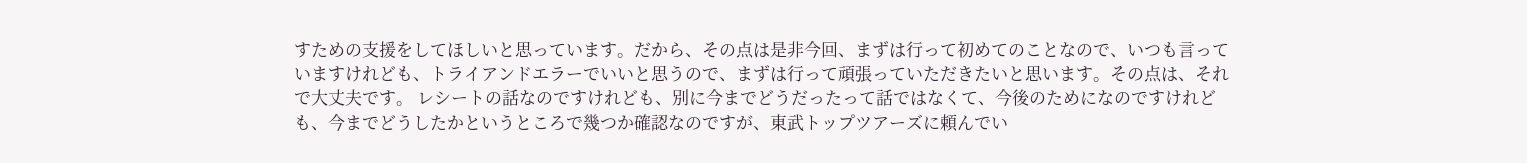すための支援をしてほしいと思っています。だから、その点は是非今回、まずは行って初めてのことなので、いつも言っていますけれども、トライアンドエラーでいいと思うので、まずは行って頑張っていただきたいと思います。その点は、それで大丈夫です。 レシートの話なのですけれども、別に今までどうだったって話ではなくて、今後のためになのですけれども、今までどうしたかというところで幾つか確認なのですが、東武トップツアーズに頼んでい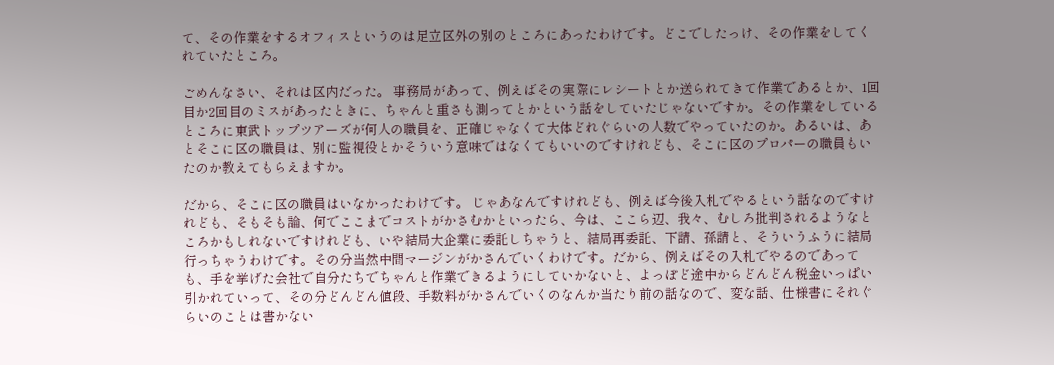て、その作業をするオフィスというのは足立区外の別のところにあったわけです。どこでしたっけ、その作業をしてくれていたところ。

ごめんなさい、それは区内だった。 事務局があって、例えばその実際にレシートとか送られてきて作業であるとか、1回目か2回目のミスがあったときに、ちゃんと重さも測ってとかという話をしていたじゃないですか。その作業をしているところに東武トップツアーズが何人の職員を、正確じゃなくて大体どれぐらいの人数でやっていたのか。あるいは、あとそこに区の職員は、別に監視役とかそういう意味ではなくてもいいのですけれども、そこに区のプロパーの職員もいたのか教えてもらえますか。

だから、そこに区の職員はいなかったわけです。 じゃあなんですけれども、例えば今後入札でやるという話なのですけれども、そもそも論、何でここまでコストがかさむかといったら、今は、ここら辺、我々、むしろ批判されるようなところかもしれないですけれども、いや結局大企業に委託しちゃうと、結局再委託、下請、孫請と、そういうふうに結局行っちゃうわけです。その分当然中間マージンがかさんでいくわけです。だから、例えばその入札でやるのであっても、手を挙げた会社で自分たちでちゃんと作業できるようにしていかないと、よっぽど途中からどんどん税金いっぱい引かれていって、その分どんどん値段、手数料がかさんでいくのなんか当たり前の話なので、変な話、仕様書にそれぐらいのことは書かない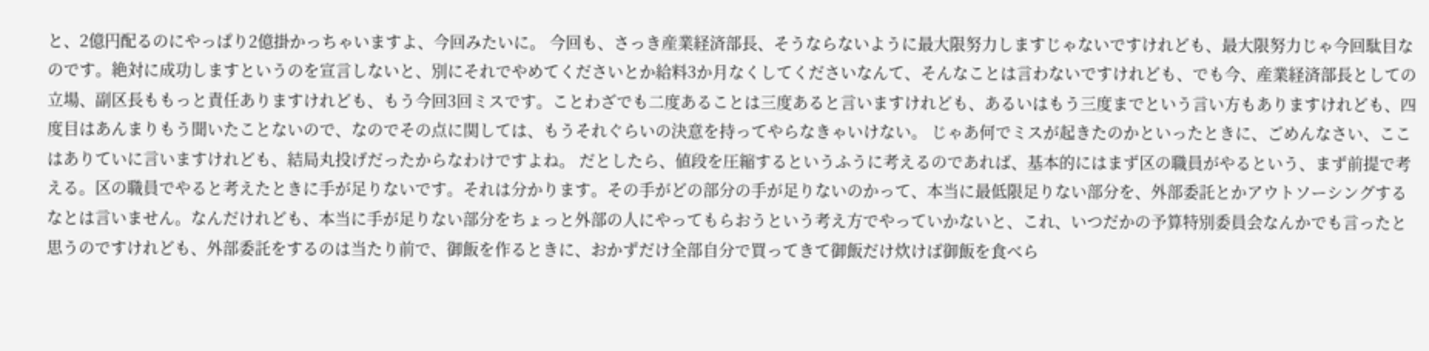と、2億円配るのにやっぱり2億掛かっちゃいますよ、今回みたいに。 今回も、さっき産業経済部長、そうならないように最大限努力しますじゃないですけれども、最大限努力じゃ今回駄目なのです。絶対に成功しますというのを宣言しないと、別にそれでやめてくださいとか給料3か月なくしてくださいなんて、そんなことは言わないですけれども、でも今、産業経済部長としての立場、副区長ももっと責任ありますけれども、もう今回3回ミスです。ことわざでも二度あることは三度あると言いますけれども、あるいはもう三度までという言い方もありますけれども、四度目はあんまりもう聞いたことないので、なのでその点に関しては、もうそれぐらいの決意を持ってやらなきゃいけない。 じゃあ何でミスが起きたのかといったときに、ごめんなさい、ここはありていに言いますけれども、結局丸投げだったからなわけですよね。 だとしたら、値段を圧縮するというふうに考えるのであれば、基本的にはまず区の職員がやるという、まず前提で考える。区の職員でやると考えたときに手が足りないです。それは分かります。その手がどの部分の手が足りないのかって、本当に最低限足りない部分を、外部委託とかアウトソーシングするなとは言いません。なんだけれども、本当に手が足りない部分をちょっと外部の人にやってもらおうという考え方でやっていかないと、これ、いつだかの予算特別委員会なんかでも言ったと思うのですけれども、外部委託をするのは当たり前で、御飯を作るときに、おかずだけ全部自分で買ってきて御飯だけ炊けば御飯を食べら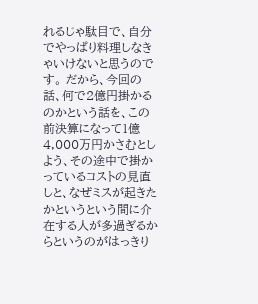れるじゃ駄目で、自分でやっぱり料理しなきゃいけないと思うのです。 だから、今回の話、何で2億円掛かるのかという話を、この前決算になって1億4,000万円かさむとしよう、その途中で掛かっているコストの見直しと、なぜミスが起きたかというという間に介在する人が多過ぎるからというのがはっきり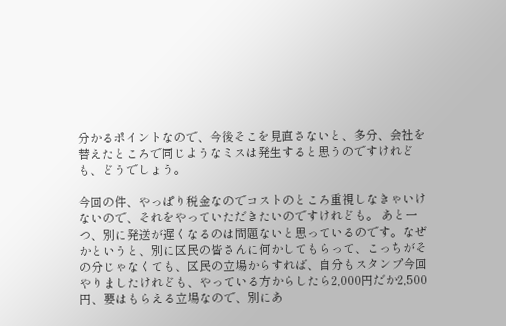分かるポイントなので、今後そこを見直さないと、多分、会社を替えたところで同じようなミスは発生すると思うのですけれども、どうでしょう。

今回の件、やっぱり税金なのでコストのところ重視しなきゃいけないので、それをやっていただきたいのですけれども。 あと一つ、別に発送が遅くなるのは問題ないと思っているのです。なぜかというと、別に区民の皆さんに何かしてもらって、こっちがその分じゃなくても、区民の立場からすれば、自分もスタンプ今回やりましたけれども、やっている方からしたら2,000円だか2,500円、要はもらえる立場なので、別にあ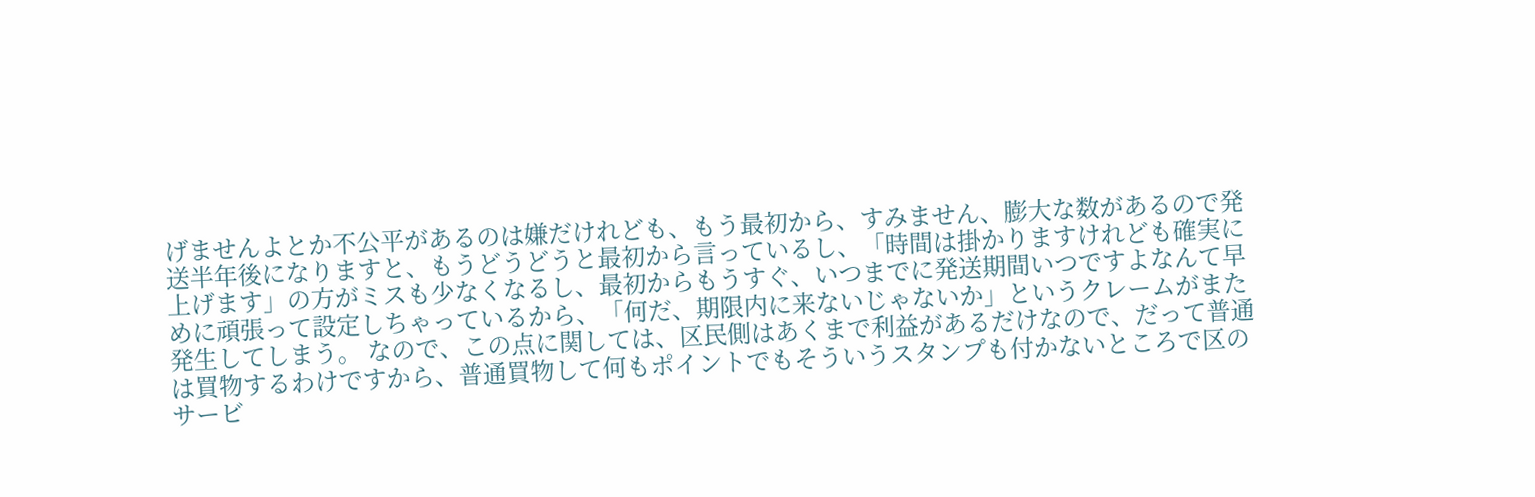げませんよとか不公平があるのは嫌だけれども、もう最初から、すみません、膨大な数があるので発送半年後になりますと、もうどうどうと最初から言っているし、「時間は掛かりますけれども確実に上げます」の方がミスも少なくなるし、最初からもうすぐ、いつまでに発送期間いつですよなんて早めに頑張って設定しちゃっているから、「何だ、期限内に来ないじゃないか」というクレームがまた発生してしまう。 なので、この点に関しては、区民側はあくまで利益があるだけなので、だって普通は買物するわけですから、普通買物して何もポイントでもそういうスタンプも付かないところで区のサービ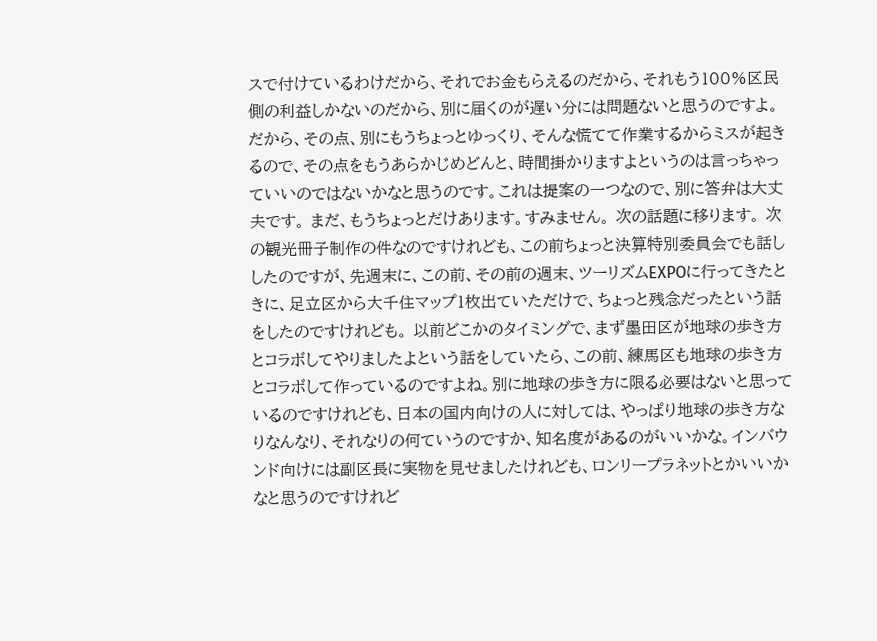スで付けているわけだから、それでお金もらえるのだから、それもう100%区民側の利益しかないのだから、別に届くのが遅い分には問題ないと思うのですよ。 だから、その点、別にもうちょっとゆっくり、そんな慌てて作業するからミスが起きるので、その点をもうあらかじめどんと、時間掛かりますよというのは言っちゃっていいのではないかなと思うのです。これは提案の一つなので、別に答弁は大丈夫です。 まだ、もうちょっとだけあります。すみません。 次の話題に移ります。 次の観光冊子制作の件なのですけれども、この前ちょっと決算特別委員会でも話ししたのですが、先週末に、この前、その前の週末、ツーリズムEXPOに行ってきたときに、足立区から大千住マップ1枚出ていただけで、ちょっと残念だったという話をしたのですけれども。 以前どこかのタイミングで、まず墨田区が地球の歩き方とコラボしてやりましたよという話をしていたら、この前、練馬区も地球の歩き方とコラボして作っているのですよね。別に地球の歩き方に限る必要はないと思っているのですけれども、日本の国内向けの人に対しては、やっぱり地球の歩き方なりなんなり、それなりの何ていうのですか、知名度があるのがいいかな。インバウンド向けには副区長に実物を見せましたけれども、ロンリープラネットとかいいかなと思うのですけれど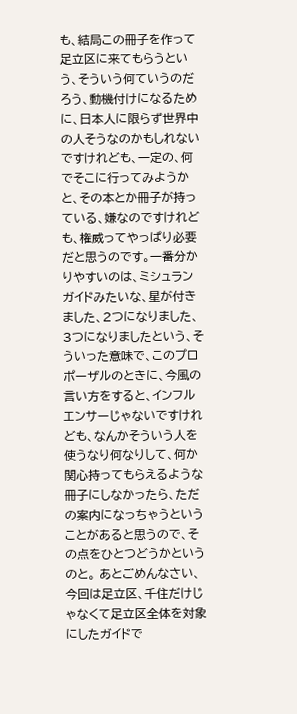も、結局この冊子を作って足立区に来てもらうという、そういう何ていうのだろう、動機付けになるために、日本人に限らず世界中の人そうなのかもしれないですけれども、一定の、何でそこに行ってみようかと、その本とか冊子が持っている、嫌なのですけれども、権威ってやっぱり必要だと思うのです。一番分かりやすいのは、ミシュランガイドみたいな、星が付きました、2つになりました、3つになりましたという、そういった意味で、このプロポーザルのときに、今風の言い方をすると、インフルエンサーじゃないですけれども、なんかそういう人を使うなり何なりして、何か関心持ってもらえるような冊子にしなかったら、ただの案内になっちゃうということがあると思うので、その点をひとつどうかというのと。 あとごめんなさい、今回は足立区、千住だけじゃなくて足立区全体を対象にしたガイドで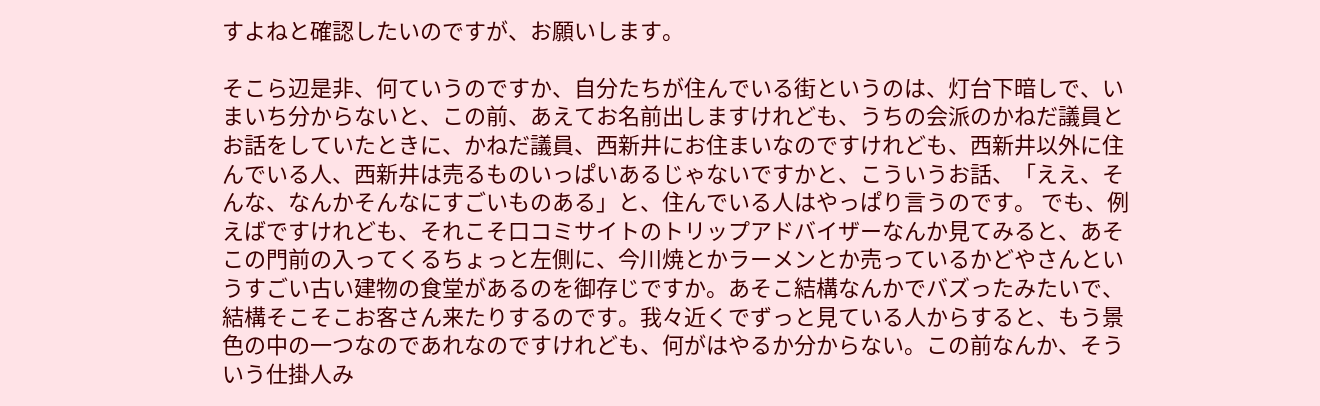すよねと確認したいのですが、お願いします。

そこら辺是非、何ていうのですか、自分たちが住んでいる街というのは、灯台下暗しで、いまいち分からないと、この前、あえてお名前出しますけれども、うちの会派のかねだ議員とお話をしていたときに、かねだ議員、西新井にお住まいなのですけれども、西新井以外に住んでいる人、西新井は売るものいっぱいあるじゃないですかと、こういうお話、「ええ、そんな、なんかそんなにすごいものある」と、住んでいる人はやっぱり言うのです。 でも、例えばですけれども、それこそ口コミサイトのトリップアドバイザーなんか見てみると、あそこの門前の入ってくるちょっと左側に、今川焼とかラーメンとか売っているかどやさんというすごい古い建物の食堂があるのを御存じですか。あそこ結構なんかでバズったみたいで、結構そこそこお客さん来たりするのです。我々近くでずっと見ている人からすると、もう景色の中の一つなのであれなのですけれども、何がはやるか分からない。この前なんか、そういう仕掛人み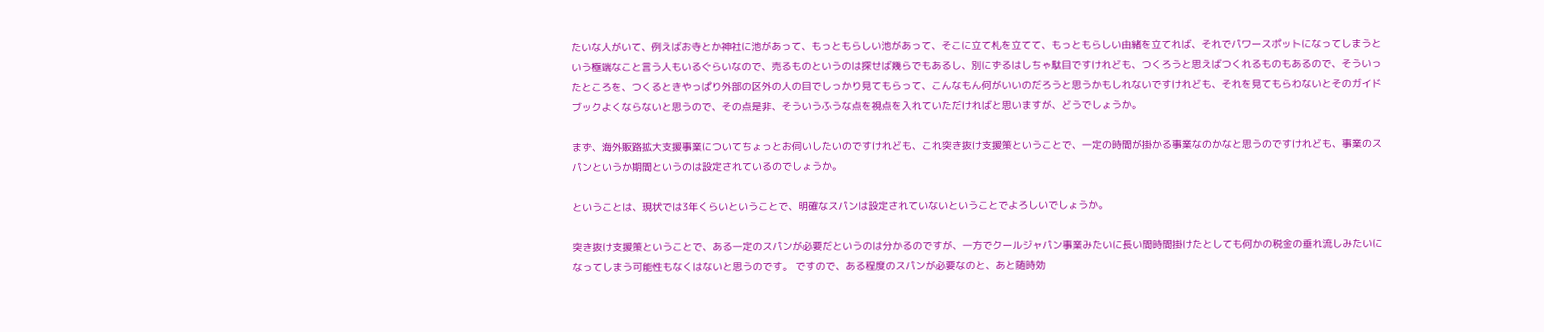たいな人がいて、例えばお寺とか神社に池があって、もっともらしい池があって、そこに立て札を立てて、もっともらしい由緒を立てれば、それでパワースポットになってしまうという極端なこと言う人もいるぐらいなので、売るものというのは探せば幾らでもあるし、別にずるはしちゃ駄目ですけれども、つくろうと思えばつくれるものもあるので、そういったところを、つくるときやっぱり外部の区外の人の目でしっかり見てもらって、こんなもん何がいいのだろうと思うかもしれないですけれども、それを見てもらわないとそのガイドブックよくならないと思うので、その点是非、そういうふうな点を視点を入れていただければと思いますが、どうでしょうか。

まず、海外販路拡大支援事業についてちょっとお伺いしたいのですけれども、これ突き抜け支援策ということで、一定の時間が掛かる事業なのかなと思うのですけれども、事業のスパンというか期間というのは設定されているのでしょうか。

ということは、現状では3年くらいということで、明確なスパンは設定されていないということでよろしいでしょうか。

突き抜け支援策ということで、ある一定のスパンが必要だというのは分かるのですが、一方でクールジャパン事業みたいに長い間時間掛けたとしても何かの税金の垂れ流しみたいになってしまう可能性もなくはないと思うのです。 ですので、ある程度のスパンが必要なのと、あと随時効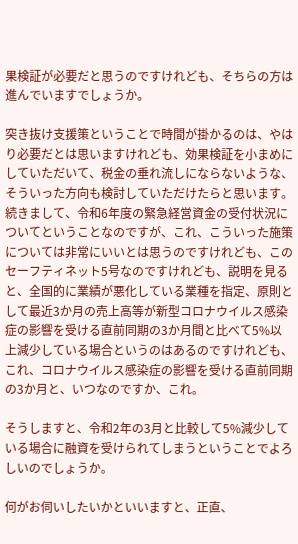果検証が必要だと思うのですけれども、そちらの方は進んでいますでしょうか。

突き抜け支援策ということで時間が掛かるのは、やはり必要だとは思いますけれども、効果検証を小まめにしていただいて、税金の垂れ流しにならないような、そういった方向も検討していただけたらと思います。 続きまして、令和6年度の緊急経営資金の受付状況についてということなのですが、これ、こういった施策については非常にいいとは思うのですけれども、このセーフティネット5号なのですけれども、説明を見ると、全国的に業績が悪化している業種を指定、原則として最近3か月の売上高等が新型コロナウイルス感染症の影響を受ける直前同期の3か月間と比べて5%以上減少している場合というのはあるのですけれども、これ、コロナウイルス感染症の影響を受ける直前同期の3か月と、いつなのですか、これ。

そうしますと、令和2年の3月と比較して5%減少している場合に融資を受けられてしまうということでよろしいのでしょうか。

何がお伺いしたいかといいますと、正直、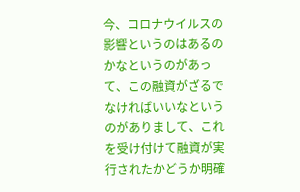今、コロナウイルスの影響というのはあるのかなというのがあって、この融資がざるでなければいいなというのがありまして、これを受け付けて融資が実行されたかどうか明確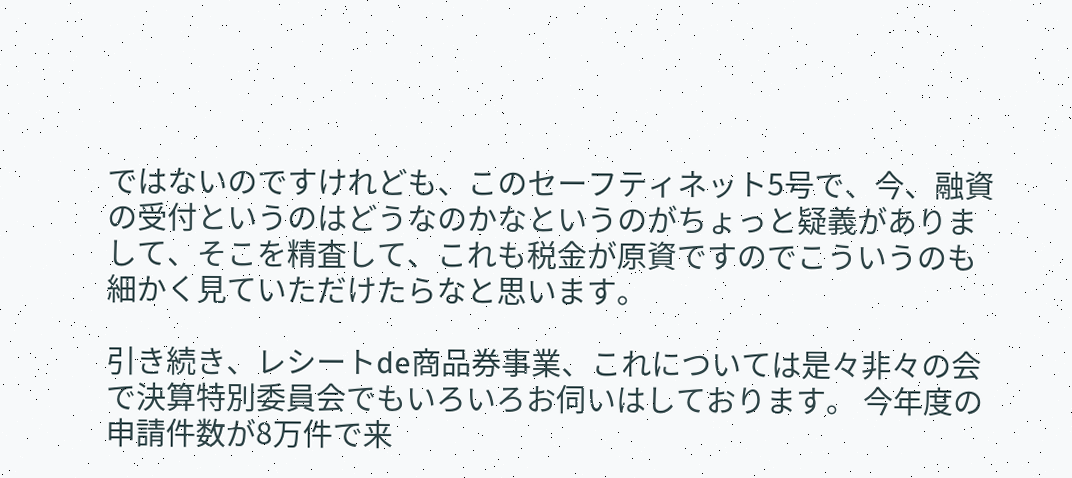ではないのですけれども、このセーフティネット5号で、今、融資の受付というのはどうなのかなというのがちょっと疑義がありまして、そこを精査して、これも税金が原資ですのでこういうのも細かく見ていただけたらなと思います。

引き続き、レシートde商品券事業、これについては是々非々の会で決算特別委員会でもいろいろお伺いはしております。 今年度の申請件数が8万件で来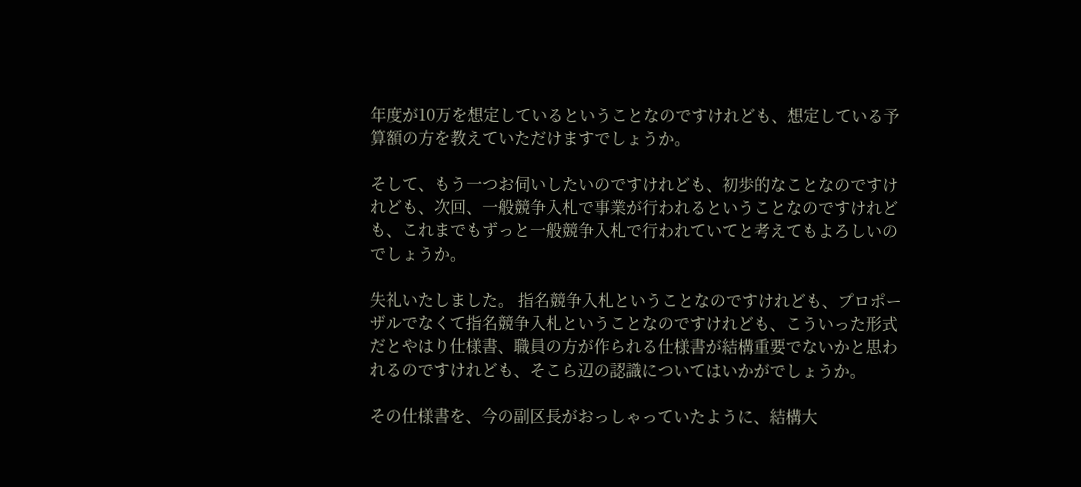年度が10万を想定しているということなのですけれども、想定している予算額の方を教えていただけますでしょうか。

そして、もう一つお伺いしたいのですけれども、初歩的なことなのですけれども、次回、一般競争入札で事業が行われるということなのですけれども、これまでもずっと一般競争入札で行われていてと考えてもよろしいのでしょうか。

失礼いたしました。 指名競争入札ということなのですけれども、プロポーザルでなくて指名競争入札ということなのですけれども、こういった形式だとやはり仕様書、職員の方が作られる仕様書が結構重要でないかと思われるのですけれども、そこら辺の認識についてはいかがでしょうか。

その仕様書を、今の副区長がおっしゃっていたように、結構大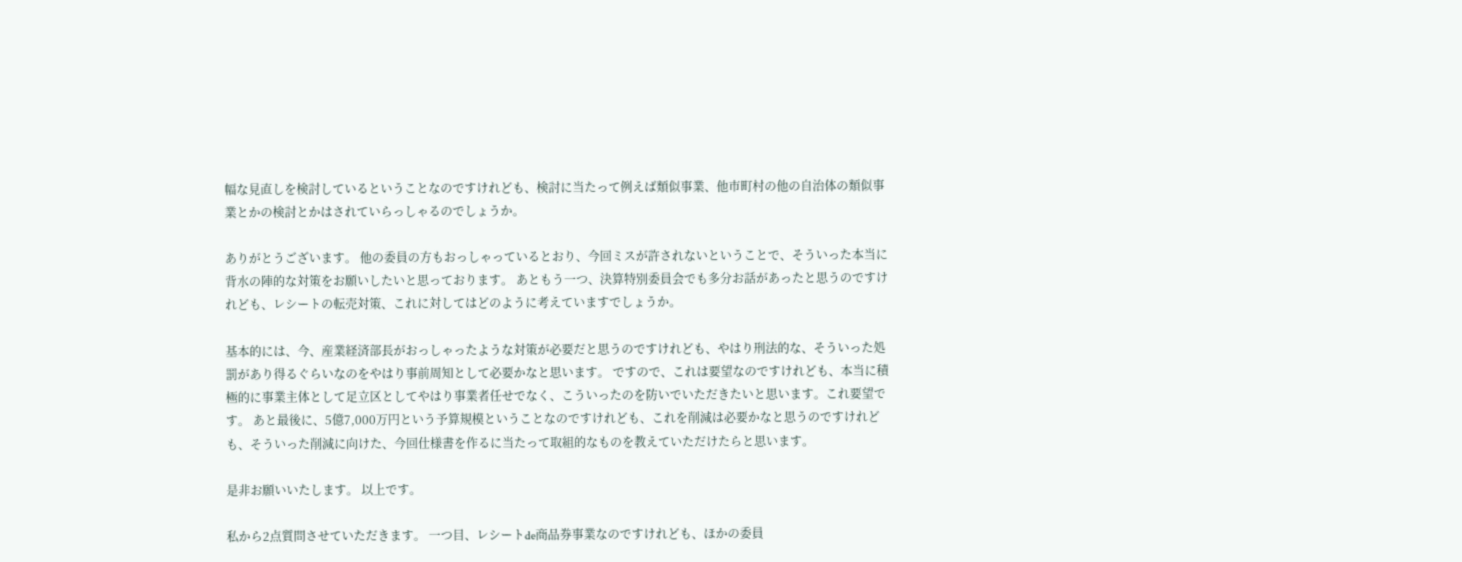幅な見直しを検討しているということなのですけれども、検討に当たって例えば類似事業、他市町村の他の自治体の類似事業とかの検討とかはされていらっしゃるのでしょうか。

ありがとうございます。 他の委員の方もおっしゃっているとおり、今回ミスが許されないということで、そういった本当に背水の陣的な対策をお願いしたいと思っております。 あともう一つ、決算特別委員会でも多分お話があったと思うのですけれども、レシートの転売対策、これに対してはどのように考えていますでしょうか。

基本的には、今、産業経済部長がおっしゃったような対策が必要だと思うのですけれども、やはり刑法的な、そういった処罰があり得るぐらいなのをやはり事前周知として必要かなと思います。 ですので、これは要望なのですけれども、本当に積極的に事業主体として足立区としてやはり事業者任せでなく、こういったのを防いでいただきたいと思います。これ要望です。 あと最後に、5億7,000万円という予算規模ということなのですけれども、これを削減は必要かなと思うのですけれども、そういった削減に向けた、今回仕様書を作るに当たって取組的なものを教えていただけたらと思います。

是非お願いいたします。 以上です。

私から2点質問させていただきます。 一つ目、レシートde商品券事業なのですけれども、ほかの委員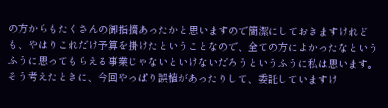の方からもたくさんの御指摘あったかと思いますので簡潔にしておきますけれども、やはりこれだけ予算を掛けたということなので、全ての方によかったなというふうに思ってもらえる事業じゃないといけないだろうというふうに私は思います。 そう考えたときに、今回やっぱり誤植があったりして、委託していますけ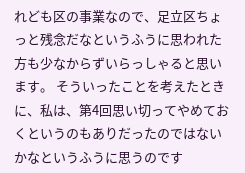れども区の事業なので、足立区ちょっと残念だなというふうに思われた方も少なからずいらっしゃると思います。 そういったことを考えたときに、私は、第4回思い切ってやめておくというのもありだったのではないかなというふうに思うのです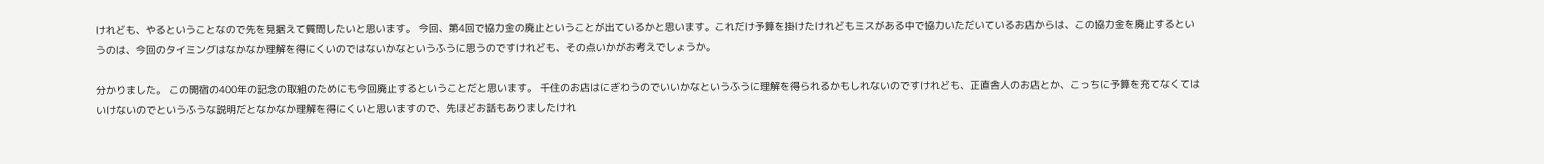けれども、やるということなので先を見据えて質問したいと思います。 今回、第4回で協力金の廃止ということが出ているかと思います。これだけ予算を掛けたけれどもミスがある中で協力いただいているお店からは、この協力金を廃止するというのは、今回のタイミングはなかなか理解を得にくいのではないかなというふうに思うのですけれども、その点いかがお考えでしょうか。

分かりました。 この開宿の400年の記念の取組のためにも今回廃止するということだと思います。 千住のお店はにぎわうのでいいかなというふうに理解を得られるかもしれないのですけれども、正直舎人のお店とか、こっちに予算を充てなくてはいけないのでというふうな説明だとなかなか理解を得にくいと思いますので、先ほどお話もありましたけれ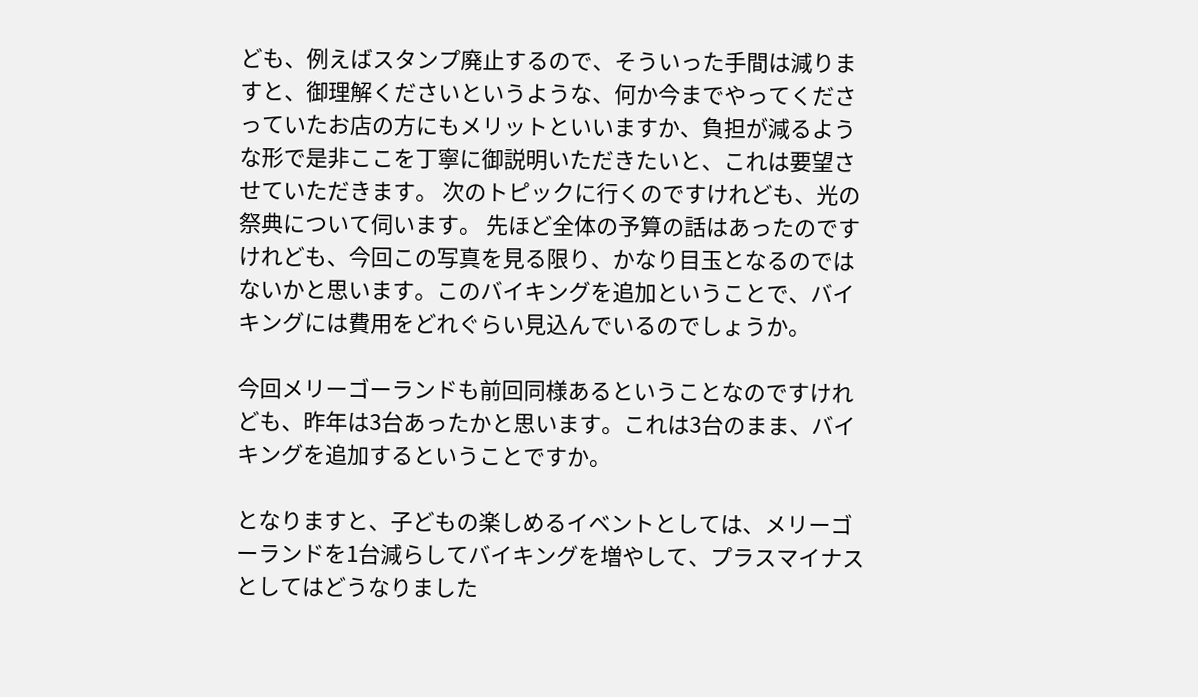ども、例えばスタンプ廃止するので、そういった手間は減りますと、御理解くださいというような、何か今までやってくださっていたお店の方にもメリットといいますか、負担が減るような形で是非ここを丁寧に御説明いただきたいと、これは要望させていただきます。 次のトピックに行くのですけれども、光の祭典について伺います。 先ほど全体の予算の話はあったのですけれども、今回この写真を見る限り、かなり目玉となるのではないかと思います。このバイキングを追加ということで、バイキングには費用をどれぐらい見込んでいるのでしょうか。

今回メリーゴーランドも前回同様あるということなのですけれども、昨年は3台あったかと思います。これは3台のまま、バイキングを追加するということですか。

となりますと、子どもの楽しめるイベントとしては、メリーゴーランドを1台減らしてバイキングを増やして、プラスマイナスとしてはどうなりました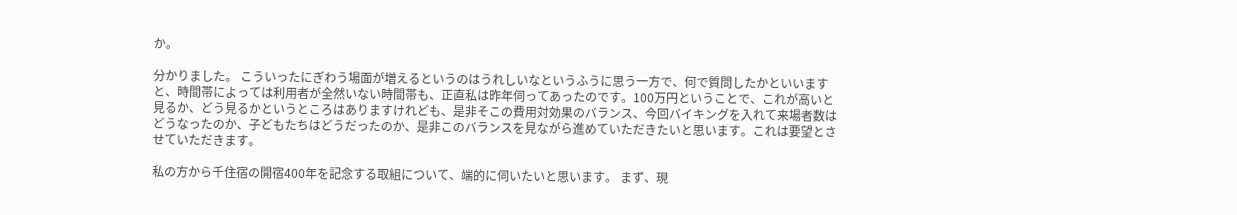か。

分かりました。 こういったにぎわう場面が増えるというのはうれしいなというふうに思う一方で、何で質問したかといいますと、時間帯によっては利用者が全然いない時間帯も、正直私は昨年伺ってあったのです。100万円ということで、これが高いと見るか、どう見るかというところはありますけれども、是非そこの費用対効果のバランス、今回バイキングを入れて来場者数はどうなったのか、子どもたちはどうだったのか、是非このバランスを見ながら進めていただきたいと思います。これは要望とさせていただきます。

私の方から千住宿の開宿400年を記念する取組について、端的に伺いたいと思います。 まず、現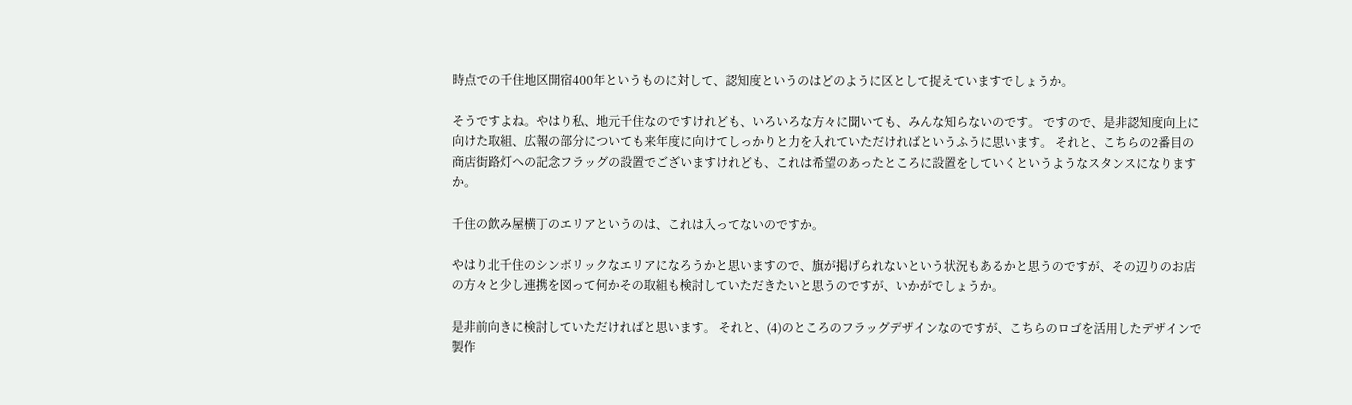時点での千住地区開宿400年というものに対して、認知度というのはどのように区として捉えていますでしょうか。

そうですよね。やはり私、地元千住なのですけれども、いろいろな方々に聞いても、みんな知らないのです。 ですので、是非認知度向上に向けた取組、広報の部分についても来年度に向けてしっかりと力を入れていただければというふうに思います。 それと、こちらの2番目の商店街路灯への記念フラッグの設置でございますけれども、これは希望のあったところに設置をしていくというようなスタンスになりますか。

千住の飲み屋横丁のエリアというのは、これは入ってないのですか。

やはり北千住のシンボリックなエリアになろうかと思いますので、旗が掲げられないという状況もあるかと思うのですが、その辺りのお店の方々と少し連携を図って何かその取組も検討していただきたいと思うのですが、いかがでしょうか。

是非前向きに検討していただければと思います。 それと、(4)のところのフラッグデザインなのですが、こちらのロゴを活用したデザインで製作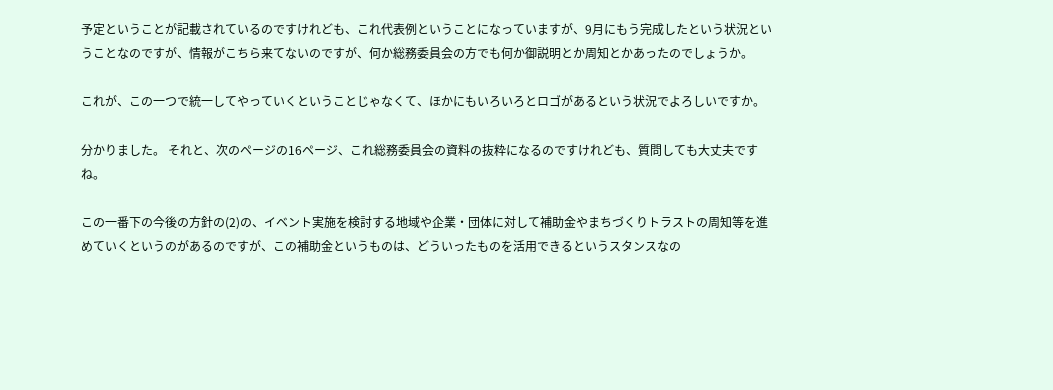予定ということが記載されているのですけれども、これ代表例ということになっていますが、9月にもう完成したという状況ということなのですが、情報がこちら来てないのですが、何か総務委員会の方でも何か御説明とか周知とかあったのでしょうか。

これが、この一つで統一してやっていくということじゃなくて、ほかにもいろいろとロゴがあるという状況でよろしいですか。

分かりました。 それと、次のページの16ページ、これ総務委員会の資料の抜粋になるのですけれども、質問しても大丈夫ですね。

この一番下の今後の方針の(2)の、イベント実施を検討する地域や企業・団体に対して補助金やまちづくりトラストの周知等を進めていくというのがあるのですが、この補助金というものは、どういったものを活用できるというスタンスなの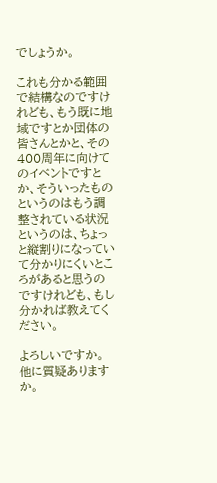でしょうか。

これも分かる範囲で結構なのですけれども、もう既に地域ですとか団体の皆さんとかと、その400周年に向けてのイベントですとか、そういったものというのはもう調整されている状況というのは、ちょっと縦割りになっていて分かりにくいところがあると思うのですけれども、もし分かれば教えてください。

よろしいですか。 他に質疑ありますか。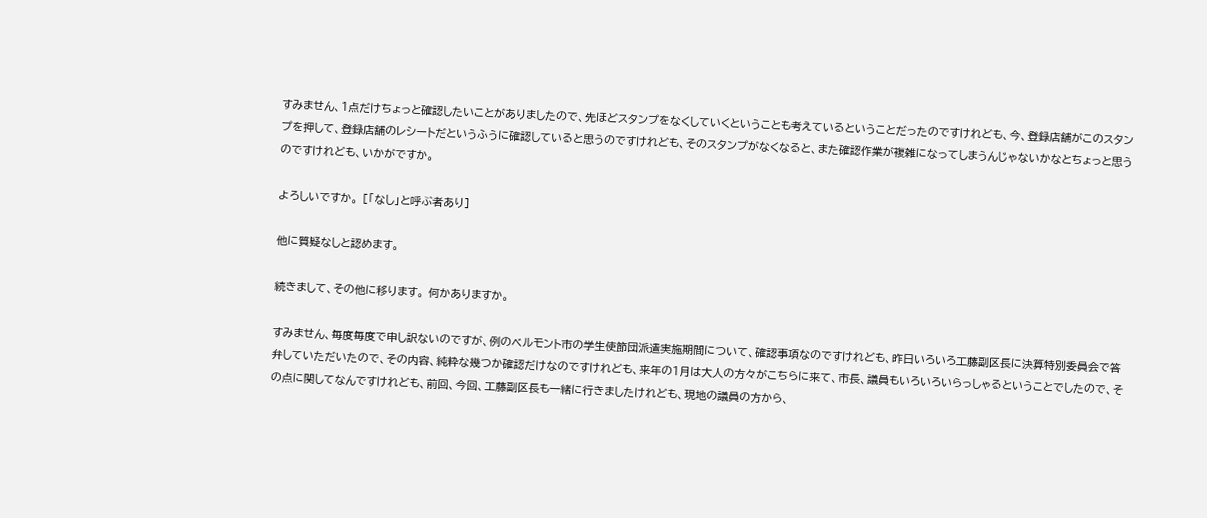すみません、1点だけちょっと確認したいことがありましたので、先ほどスタンプをなくしていくということも考えているということだったのですけれども、今、登録店舗がこのスタンプを押して、登録店舗のレシートだというふうに確認していると思うのですけれども、そのスタンプがなくなると、また確認作業が複雑になってしまうんじゃないかなとちょっと思うのですけれども、いかがですか。

よろしいですか。 [「なし」と呼ぶ者あり]

他に質疑なしと認めます。

続きまして、その他に移ります。 何かありますか。

すみません、毎度毎度で申し訳ないのですが、例のベルモント市の学生使節団派遣実施期間について、確認事項なのですけれども、昨日いろいろ工藤副区長に決算特別委員会で答弁していただいたので、その内容、純粋な幾つか確認だけなのですけれども、来年の1月は大人の方々がこちらに来て、市長、議員もいろいろいらっしゃるということでしたので、その点に関してなんですけれども、前回、今回、工藤副区長も一緒に行きましたけれども、現地の議員の方から、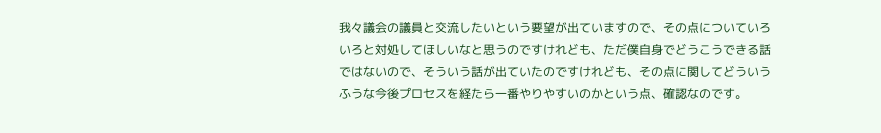我々議会の議員と交流したいという要望が出ていますので、その点についていろいろと対処してほしいなと思うのですけれども、ただ僕自身でどうこうできる話ではないので、そういう話が出ていたのですけれども、その点に関してどういうふうな今後プロセスを経たら一番やりやすいのかという点、確認なのです。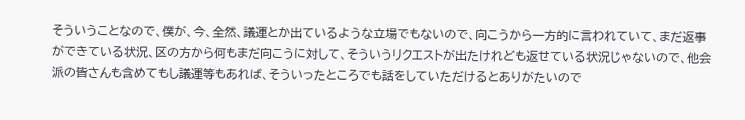そういうことなので、僕が、今、全然、議運とか出ているような立場でもないので、向こうから一方的に言われていて、まだ返事ができている状況、区の方から何もまだ向こうに対して、そういうリクエストが出たけれども返せている状況じゃないので、他会派の皆さんも含めてもし議運等もあれば、そういったところでも話をしていただけるとありがたいので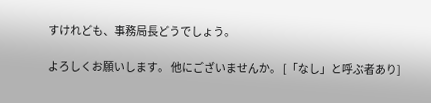すけれども、事務局長どうでしょう。

よろしくお願いします。 他にございませんか。 [「なし」と呼ぶ者あり]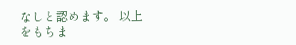なしと認めます。 以上をもちま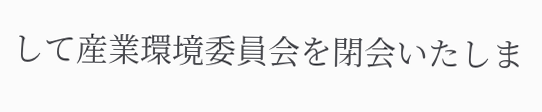して産業環境委員会を閉会いたしま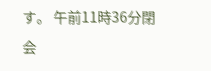す。 午前11時36分閉会